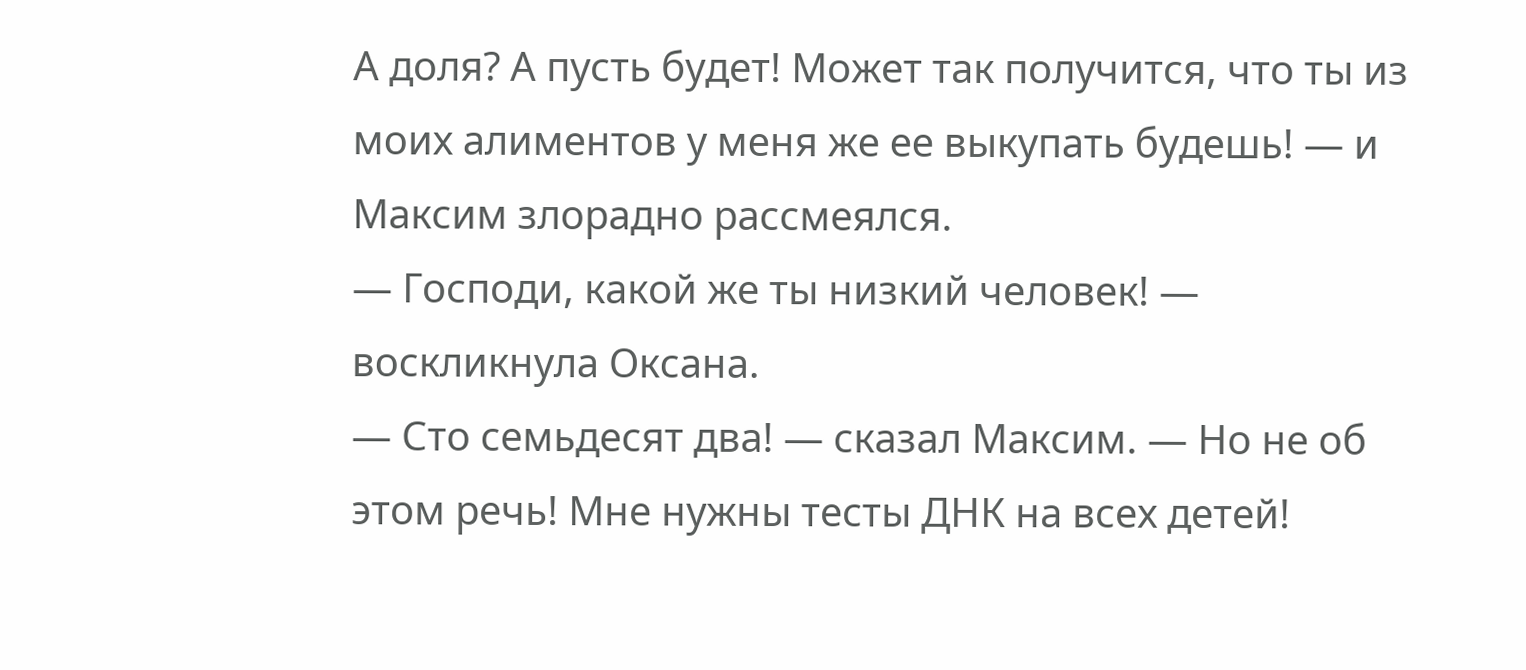А доля? А пусть будет! Может так получится, что ты из моих алиментов у меня же ее выкупать будешь! — и Максим злорадно рассмеялся.
— Господи, какой же ты низкий человек! — воскликнула Оксана.
— Сто семьдесят два! — сказал Максим. — Но не об этом речь! Мне нужны тесты ДНК на всех детей!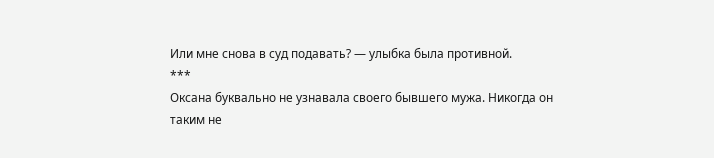Или мне снова в суд подавать? — улыбка была противной.
***
Оксана буквально не узнавала своего бывшего мужа. Никогда он таким не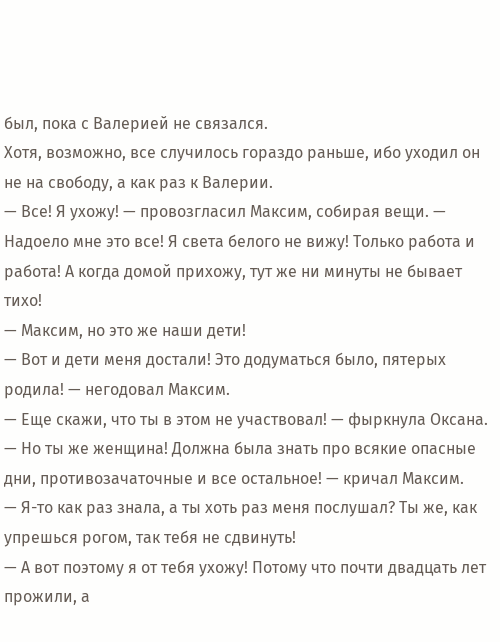был, пока с Валерией не связался.
Хотя, возможно, все случилось гораздо раньше, ибо уходил он не на свободу, а как раз к Валерии.
— Все! Я ухожу! — провозгласил Максим, собирая вещи. — Надоело мне это все! Я света белого не вижу! Только работа и работа! А когда домой прихожу, тут же ни минуты не бывает тихо!
— Максим, но это же наши дети!
— Вот и дети меня достали! Это додуматься было, пятерых родила! — негодовал Максим.
— Еще скажи, что ты в этом не участвовал! — фыркнула Оксана.
— Но ты же женщина! Должна была знать про всякие опасные дни, противозачаточные и все остальное! — кричал Максим.
— Я-то как раз знала, а ты хоть раз меня послушал? Ты же, как упрешься рогом, так тебя не сдвинуть!
— А вот поэтому я от тебя ухожу! Потому что почти двадцать лет прожили, а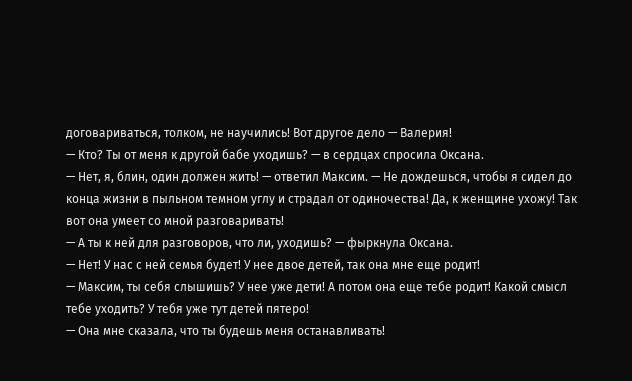договариваться, толком, не научились! Вот другое дело — Валерия!
— Кто? Ты от меня к другой бабе уходишь? — в сердцах спросила Оксана.
— Нет, я, блин, один должен жить! — ответил Максим. — Не дождешься, чтобы я сидел до конца жизни в пыльном темном углу и страдал от одиночества! Да, к женщине ухожу! Так вот она умеет со мной разговаривать!
— А ты к ней для разговоров, что ли, уходишь? — фыркнула Оксана.
— Нет! У нас с ней семья будет! У нее двое детей, так она мне еще родит!
— Максим, ты себя слышишь? У нее уже дети! А потом она еще тебе родит! Какой смысл тебе уходить? У тебя уже тут детей пятеро!
— Она мне сказала, что ты будешь меня останавливать!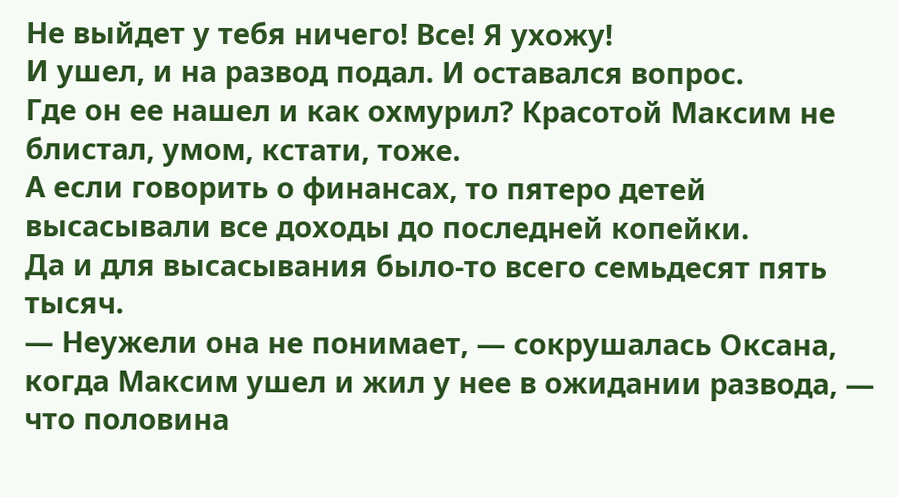Не выйдет у тебя ничего! Все! Я ухожу!
И ушел, и на развод подал. И оставался вопрос.
Где он ее нашел и как охмурил? Красотой Максим не блистал, умом, кстати, тоже.
А если говорить о финансах, то пятеро детей высасывали все доходы до последней копейки.
Да и для высасывания было-то всего семьдесят пять тысяч.
— Неужели она не понимает, — сокрушалась Оксана, когда Максим ушел и жил у нее в ожидании развода, — что половина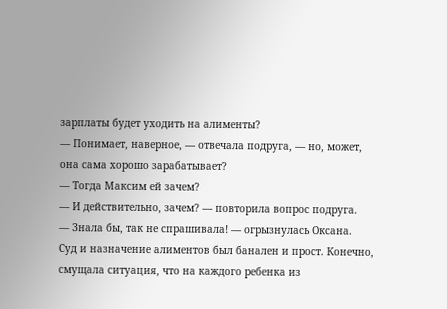зарплаты будет уходить на алименты?
— Понимает, наверное, — отвечала подруга, — но, может, она сама хорошо зарабатывает?
— Тогда Максим ей зачем?
— И действительно, зачем? — повторила вопрос подруга.
— Знала бы, так не спрашивала! — огрызнулась Оксана.
Суд и назначение алиментов был банален и прост. Конечно, смущала ситуация, что на каждого ребенка из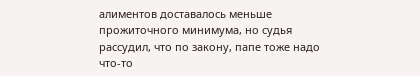алиментов доставалось меньше прожиточного минимума, но судья рассудил, что по закону, папе тоже надо что-то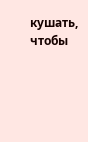кушать, чтобы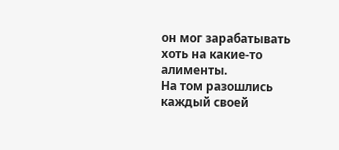он мог зарабатывать хоть на какие-то алименты.
На том разошлись каждый своей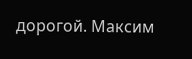дорогой. Максим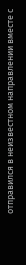отправился в неизвестном направлении вместе с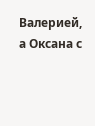Валерией, а Оксана с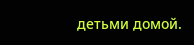детьми домой.